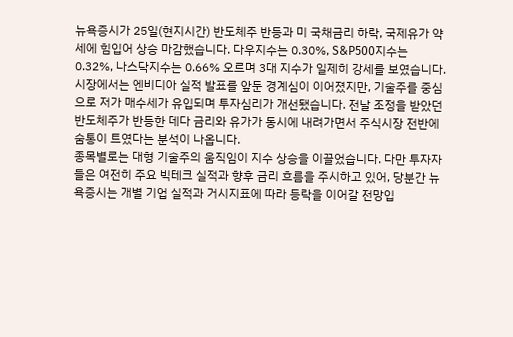뉴욕증시가 25일(현지시간) 반도체주 반등과 미 국채금리 하락, 국제유가 약세에 힘입어 상승 마감했습니다. 다우지수는 0.30%, S&P500지수는 0.32%, 나스닥지수는 0.66% 오르며 3대 지수가 일제히 강세를 보였습니다.
시장에서는 엔비디아 실적 발표를 앞둔 경계심이 이어졌지만, 기술주를 중심으로 저가 매수세가 유입되며 투자심리가 개선됐습니다. 전날 조정을 받았던 반도체주가 반등한 데다 금리와 유가가 동시에 내려가면서 주식시장 전반에 숨통이 트였다는 분석이 나옵니다.
종목별로는 대형 기술주의 움직임이 지수 상승을 이끌었습니다. 다만 투자자들은 여전히 주요 빅테크 실적과 향후 금리 흐름을 주시하고 있어, 당분간 뉴욕증시는 개별 기업 실적과 거시지표에 따라 등락을 이어갈 전망입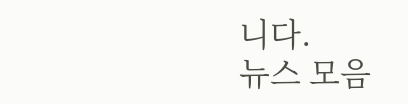니다.
뉴스 모음